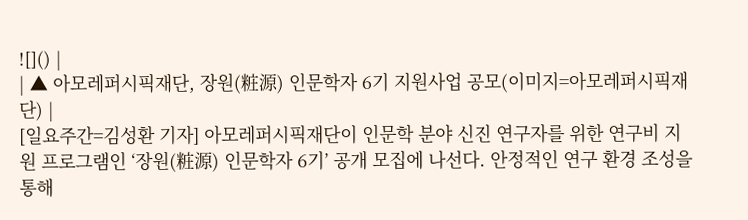![]() |
| ▲ 아모레퍼시픽재단, 장원(粧源) 인문학자 6기 지원사업 공모(이미지=아모레퍼시픽재단) |
[일요주간=김성환 기자] 아모레퍼시픽재단이 인문학 분야 신진 연구자를 위한 연구비 지원 프로그램인 ‘장원(粧源) 인문학자 6기’ 공개 모집에 나선다. 안정적인 연구 환경 조성을 통해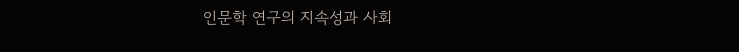인문학 연구의 지속성과 사회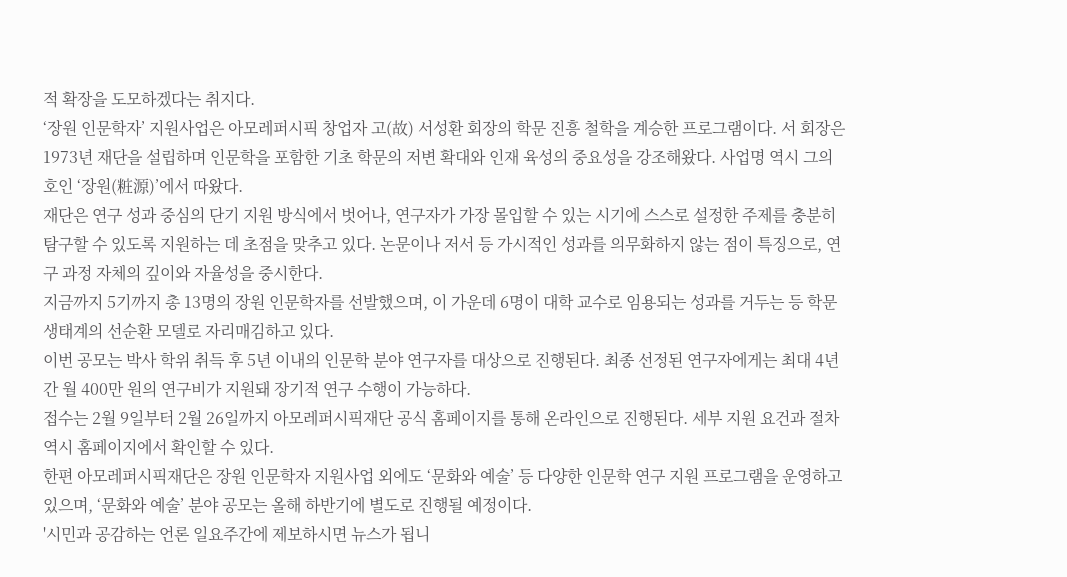적 확장을 도모하겠다는 취지다.
‘장원 인문학자’ 지원사업은 아모레퍼시픽 창업자 고(故) 서성환 회장의 학문 진흥 철학을 계승한 프로그램이다. 서 회장은 1973년 재단을 설립하며 인문학을 포함한 기초 학문의 저변 확대와 인재 육성의 중요성을 강조해왔다. 사업명 역시 그의 호인 ‘장원(粧源)’에서 따왔다.
재단은 연구 성과 중심의 단기 지원 방식에서 벗어나, 연구자가 가장 몰입할 수 있는 시기에 스스로 설정한 주제를 충분히 탐구할 수 있도록 지원하는 데 초점을 맞추고 있다. 논문이나 저서 등 가시적인 성과를 의무화하지 않는 점이 특징으로, 연구 과정 자체의 깊이와 자율성을 중시한다.
지금까지 5기까지 총 13명의 장원 인문학자를 선발했으며, 이 가운데 6명이 대학 교수로 임용되는 성과를 거두는 등 학문 생태계의 선순환 모델로 자리매김하고 있다.
이번 공모는 박사 학위 취득 후 5년 이내의 인문학 분야 연구자를 대상으로 진행된다. 최종 선정된 연구자에게는 최대 4년간 월 400만 원의 연구비가 지원돼 장기적 연구 수행이 가능하다.
접수는 2월 9일부터 2월 26일까지 아모레퍼시픽재단 공식 홈페이지를 통해 온라인으로 진행된다. 세부 지원 요건과 절차 역시 홈페이지에서 확인할 수 있다.
한편 아모레퍼시픽재단은 장원 인문학자 지원사업 외에도 ‘문화와 예술’ 등 다양한 인문학 연구 지원 프로그램을 운영하고 있으며, ‘문화와 예술’ 분야 공모는 올해 하반기에 별도로 진행될 예정이다.
'시민과 공감하는 언론 일요주간에 제보하시면 뉴스가 됩니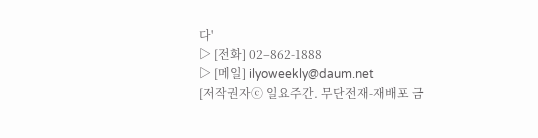다'
▷ [전화] 02–862-1888
▷ [메일] ilyoweekly@daum.net
[저작권자ⓒ 일요주간. 무단전재-재배포 금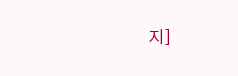지]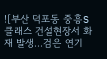![부산 덕포동 중흥S클래스 건설현장서 화재 발생...검은 연기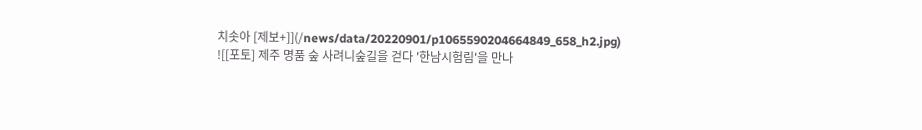치솟아 [제보+]](/news/data/20220901/p1065590204664849_658_h2.jpg)
![[포토] 제주 명품 숲 사려니숲길을 걷다 '한남시험림'을 만나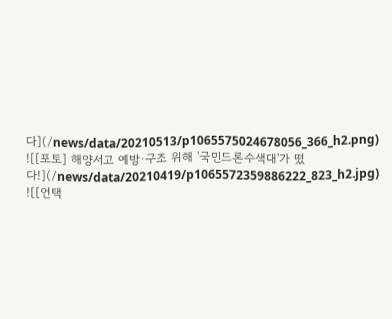다](/news/data/20210513/p1065575024678056_366_h2.png)
![[포토] 해양서고 예방·구조 위해 '국민드론수색대'가 떴다!](/news/data/20210419/p1065572359886222_823_h2.jpg)
![[언택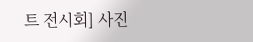트 전시회] 사진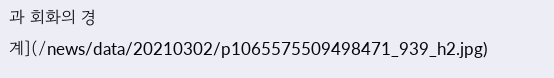과 회화의 경계](/news/data/20210302/p1065575509498471_939_h2.jpg)